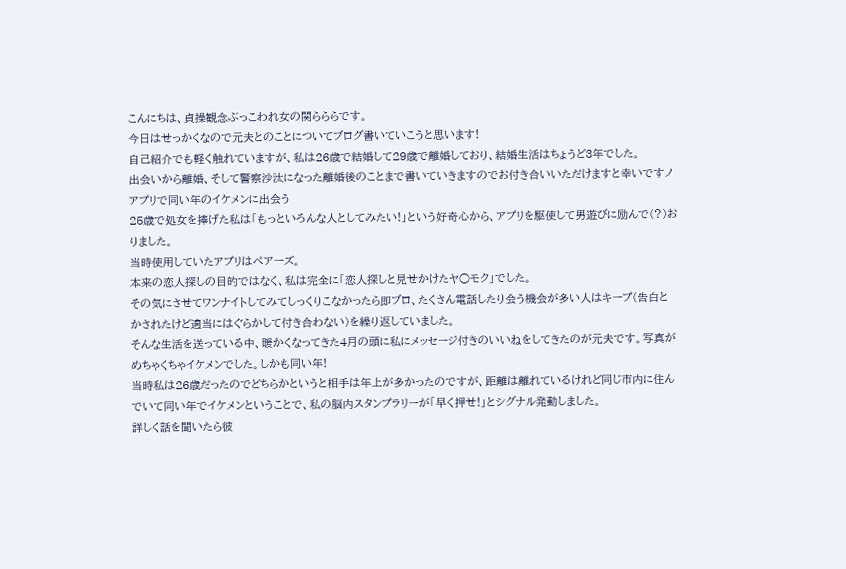こんにちは、貞操観念ぶっこわれ女の関らららです。
今日はせっかくなので元夫とのことについてブログ書いていこうと思います!
自己紹介でも軽く触れていますが、私は26歳で結婚して29歳で離婚しており、結婚生活はちょうど3年でした。
出会いから離婚、そして警察沙汰になった離婚後のことまで書いていきますのでお付き合いいただけますと幸いですノ
アプリで同い年のイケメンに出会う
25歳で処女を捧げた私は「もっといろんな人としてみたい!」という好奇心から、アプリを駆使して男遊びに励んで(?)おりました。
当時使用していたアプリはペアーズ。
本来の恋人探しの目的ではなく、私は完全に「恋人探しと見せかけたヤ○モク」でした。
その気にさせてワンナイトしてみてしっくりこなかったら即ブロ、たくさん電話したり会う機会が多い人はキープ(告白とかされたけど適当にはぐらかして付き合わない)を繰り返していました。
そんな生活を送っている中、暖かくなってきた4月の頭に私にメッセージ付きのいいねをしてきたのが元夫です。写真がめちゃくちゃイケメンでした。しかも同い年!
当時私は26歳だったのでどちらかというと相手は年上が多かったのですが、距離は離れているけれど同じ市内に住んでいて同い年でイケメンということで、私の脳内スタンプラリーが「早く押せ!」とシグナル発動しました。
詳しく話を聞いたら彼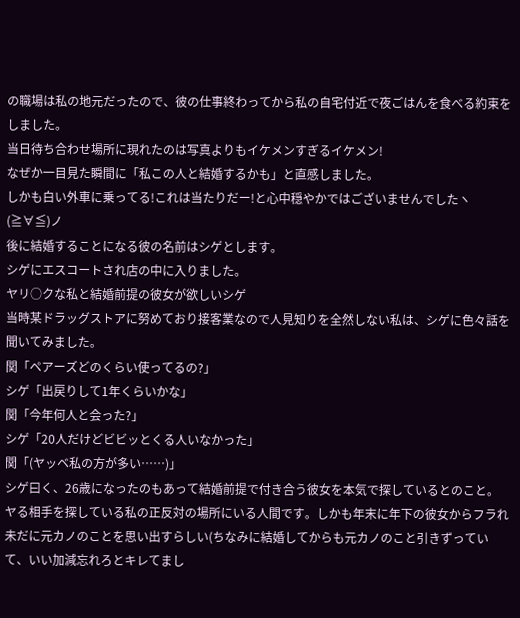の職場は私の地元だったので、彼の仕事終わってから私の自宅付近で夜ごはんを食べる約束をしました。
当日待ち合わせ場所に現れたのは写真よりもイケメンすぎるイケメン!
なぜか一目見た瞬間に「私この人と結婚するかも」と直感しました。
しかも白い外車に乗ってる!これは当たりだー!と心中穏やかではございませんでしたヽ(≧∀≦)ノ
後に結婚することになる彼の名前はシゲとします。
シゲにエスコートされ店の中に入りました。
ヤリ○クな私と結婚前提の彼女が欲しいシゲ
当時某ドラッグストアに努めており接客業なので人見知りを全然しない私は、シゲに色々話を聞いてみました。
関「ペアーズどのくらい使ってるの?」
シゲ「出戻りして1年くらいかな」
関「今年何人と会った?」
シゲ「20人だけどビビッとくる人いなかった」
関「(ヤッベ私の方が多い……)」
シゲ曰く、26歳になったのもあって結婚前提で付き合う彼女を本気で探しているとのこと。ヤる相手を探している私の正反対の場所にいる人間です。しかも年末に年下の彼女からフラれ未だに元カノのことを思い出すらしい(ちなみに結婚してからも元カノのこと引きずっていて、いい加減忘れろとキレてまし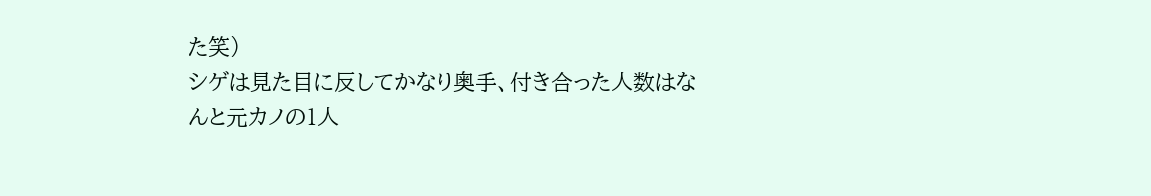た笑)
シゲは見た目に反してかなり奥手、付き合った人数はなんと元カノの1人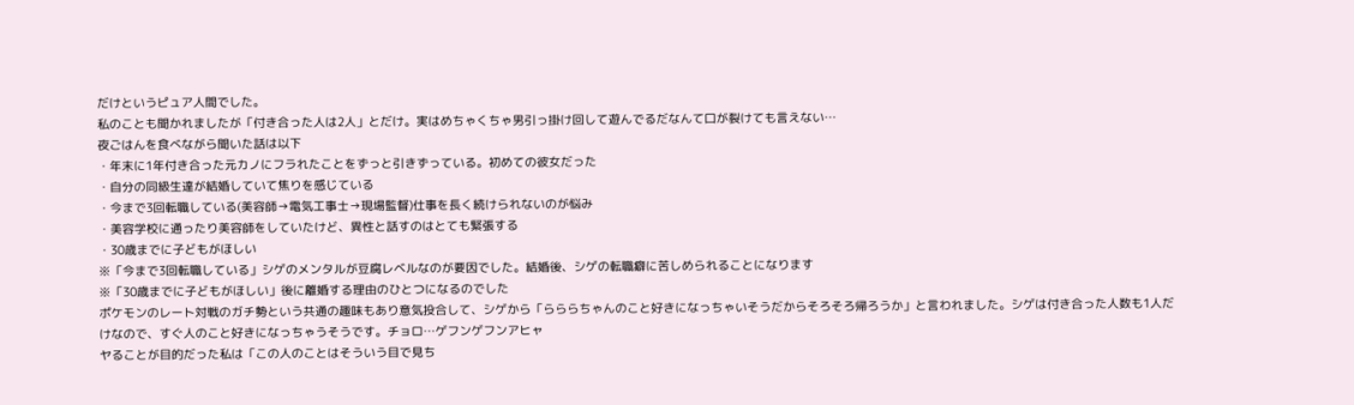だけというピュア人間でした。
私のことも聞かれましたが「付き合った人は2人」とだけ。実はめちゃくちゃ男引っ掛け回して遊んでるだなんて口が裂けても言えない…
夜ごはんを食べながら聞いた話は以下
・年末に1年付き合った元カノにフラれたことをずっと引きずっている。初めての彼女だった
・自分の同級生達が結婚していて焦りを感じている
・今まで3回転職している(美容師→電気工事士→現場監督)仕事を長く続けられないのが悩み
・美容学校に通ったり美容師をしていたけど、異性と話すのはとても緊張する
・30歳までに子どもがほしい
※「今まで3回転職している」シゲのメンタルが豆腐レベルなのが要因でした。結婚後、シゲの転職癖に苦しめられることになります
※「30歳までに子どもがほしい」後に離婚する理由のひとつになるのでした
ポケモンのレート対戦のガチ勢という共通の趣味もあり意気投合して、シゲから「らららちゃんのこと好きになっちゃいそうだからそろそろ帰ろうか」と言われました。シゲは付き合った人数も1人だけなので、すぐ人のこと好きになっちゃうそうです。チョロ…ゲフンゲフンアヒャ
ヤることが目的だった私は「この人のことはそういう目で見ち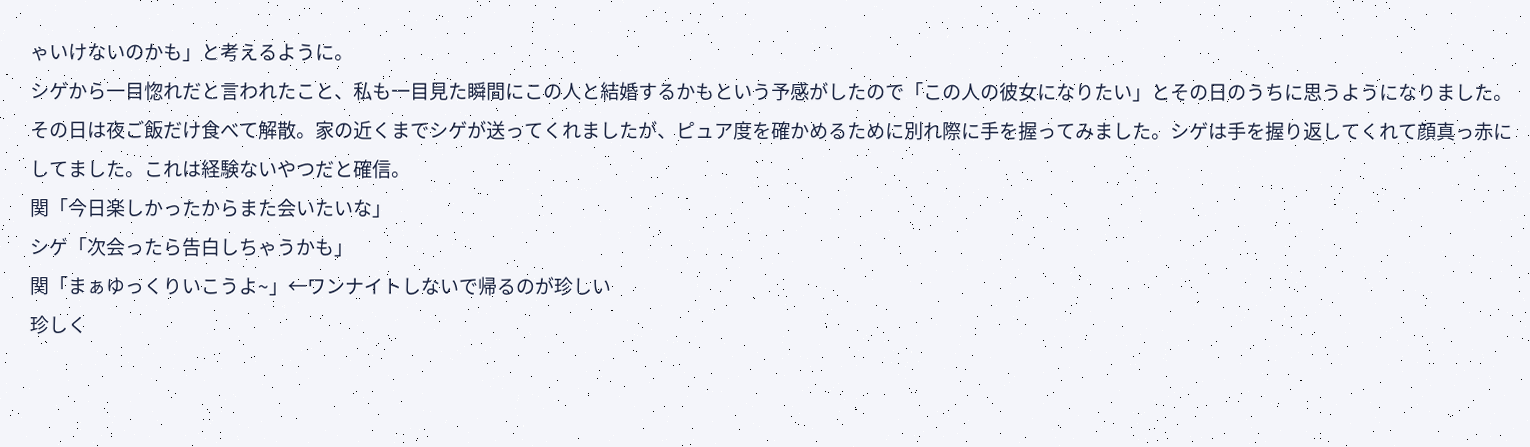ゃいけないのかも」と考えるように。
シゲから一目惚れだと言われたこと、私も一目見た瞬間にこの人と結婚するかもという予感がしたので「この人の彼女になりたい」とその日のうちに思うようになりました。
その日は夜ご飯だけ食べて解散。家の近くまでシゲが送ってくれましたが、ピュア度を確かめるために別れ際に手を握ってみました。シゲは手を握り返してくれて顔真っ赤にしてました。これは経験ないやつだと確信。
関「今日楽しかったからまた会いたいな」
シゲ「次会ったら告白しちゃうかも」
関「まぁゆっくりいこうよ~」←ワンナイトしないで帰るのが珍しい
珍しく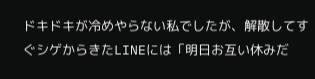ドキドキが冷めやらない私でしたが、解散してすぐシゲからきたLINEには「明日お互い休みだ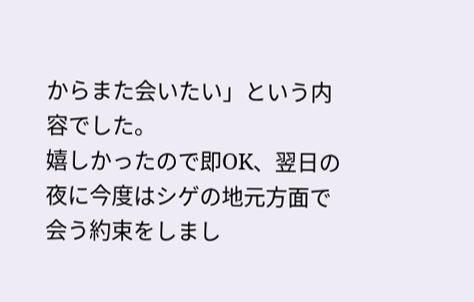からまた会いたい」という内容でした。
嬉しかったので即OK、翌日の夜に今度はシゲの地元方面で会う約束をしまし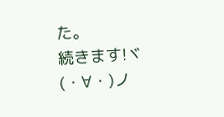た。
続きます!ヾ(・∀・)ノ